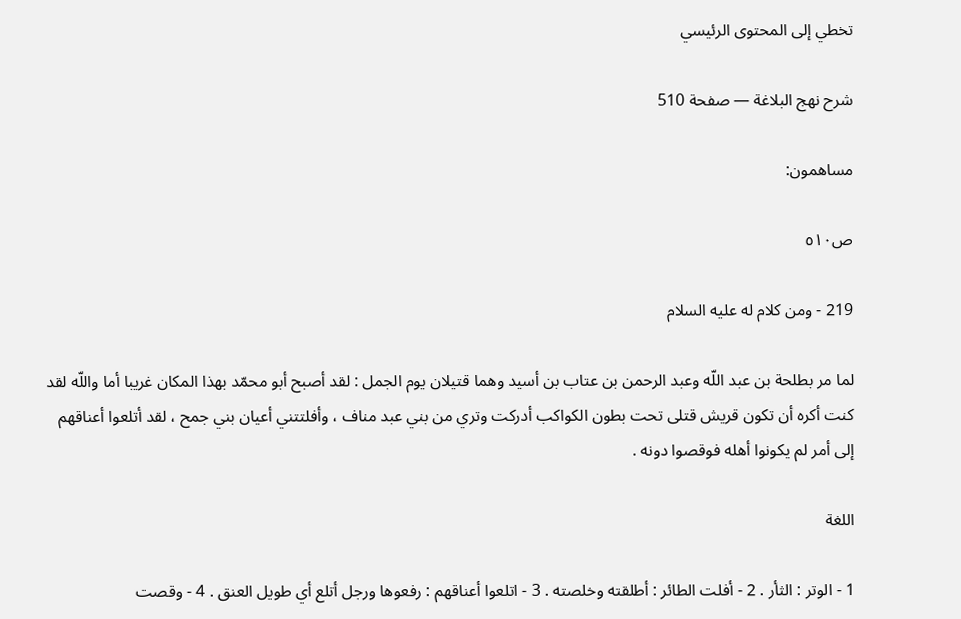تخطي إلى المحتوى الرئيسي

شرح نهج البلاغة — صفحة 510

مساهمون:

ص٥١٠

219 - ومن كلام له عليه السلام

لما مر بطلحة بن عبد اللّه وعبد الرحمن بن عتاب بن أسيد وهما قتيلان يوم الجمل : لقد أصبح أبو محمّد بهذا المكان غريبا أما واللّه لقد كنت أكره أن تكون قريش قتلى تحت بطون الكواكب أدركت وتري من بني عبد مناف ، وأفلتتني أعيان بني جمح ، لقد أتلعوا أعناقهم إلى أمر لم يكونوا أهله فوقصوا دونه .

اللغة

1 - الوتر : الثأر . 2 - أفلت الطائر : أطلقته وخلصته . 3 - اتلعوا أعناقهم : رفعوها ورجل أتلع أي طويل العنق . 4 - وقصت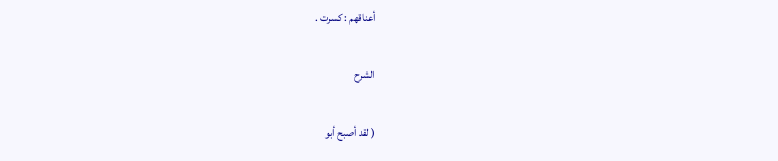أعناقهم : كسرت .

الشرح

( لقد أصبح أبو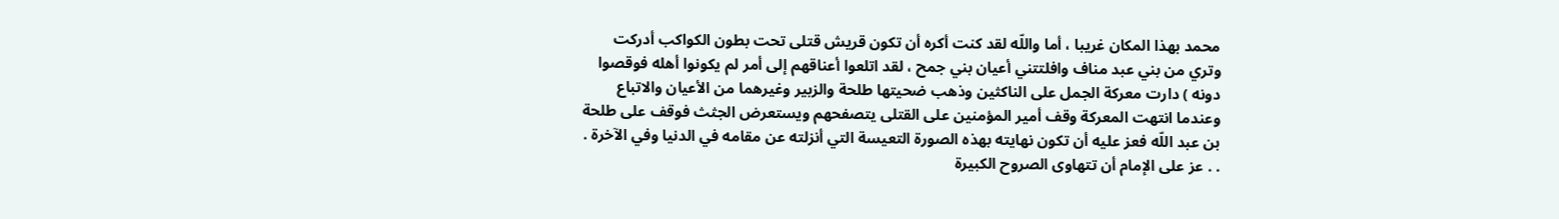محمد بهذا المكان غريبا ، أما واللّه لقد كنت أكره أن تكون قريش قتلى تحت بطون الكواكب أدركت وتري من بني عبد مناف وافلتتني أعيان بني جمح ، لقد اتلعوا أعناقهم إلى أمر لم يكونوا أهله فوقصوا دونه ) دارت معركة الجمل على الناكثين وذهب ضحيتها طلحة والزبير وغيرهما من الأعيان والاتباع وعندما انتهت المعركة وقف أمير المؤمنين على القتلى يتصفحهم ويستعرض الجثث فوقف على طلحة بن عبد اللّه فعز عليه أن تكون نهايته بهذه الصورة التعيسة التي أنزلته عن مقامه في الدنيا وفي الآخرة . . . عز على الإمام أن تتهاوى الصروح الكبيرة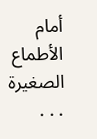أمام الأطماع الصغيرة . . .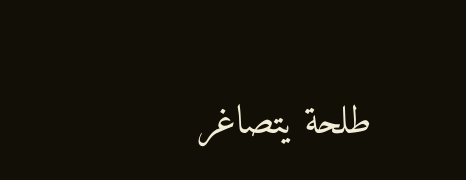طلحة يتصاغر